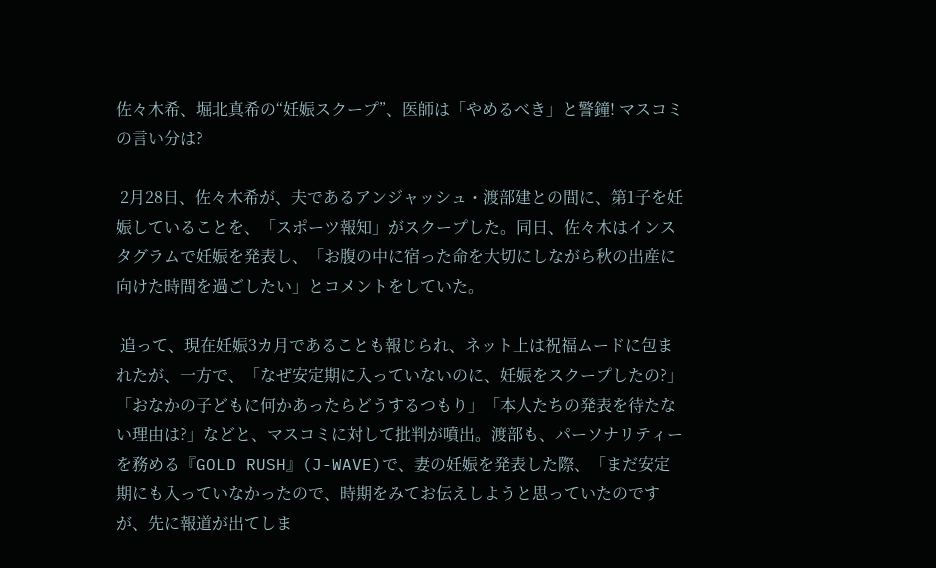佐々木希、堀北真希の“妊娠スクープ”、医師は「やめるべき」と警鐘! マスコミの言い分は?

 2月28日、佐々木希が、夫であるアンジャッシュ・渡部建との間に、第1子を妊娠していることを、「スポーツ報知」がスクープした。同日、佐々木はインスタグラムで妊娠を発表し、「お腹の中に宿った命を大切にしながら秋の出産に向けた時間を過ごしたい」とコメントをしていた。

 追って、現在妊娠3カ月であることも報じられ、ネット上は祝福ムードに包まれたが、一方で、「なぜ安定期に入っていないのに、妊娠をスクープしたの?」「おなかの子どもに何かあったらどうするつもり」「本人たちの発表を待たない理由は?」などと、マスコミに対して批判が噴出。渡部も、パーソナリティーを務める『GOLD RUSH』(J-WAVE)で、妻の妊娠を発表した際、「まだ安定期にも入っていなかったので、時期をみてお伝えしようと思っていたのですが、先に報道が出てしま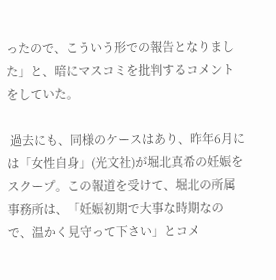ったので、こういう形での報告となりました」と、暗にマスコミを批判するコメントをしていた。

 過去にも、同様のケースはあり、昨年6月には「女性自身」(光文社)が堀北真希の妊娠をスクープ。この報道を受けて、堀北の所属事務所は、「妊娠初期で大事な時期なので、温かく見守って下さい」とコメ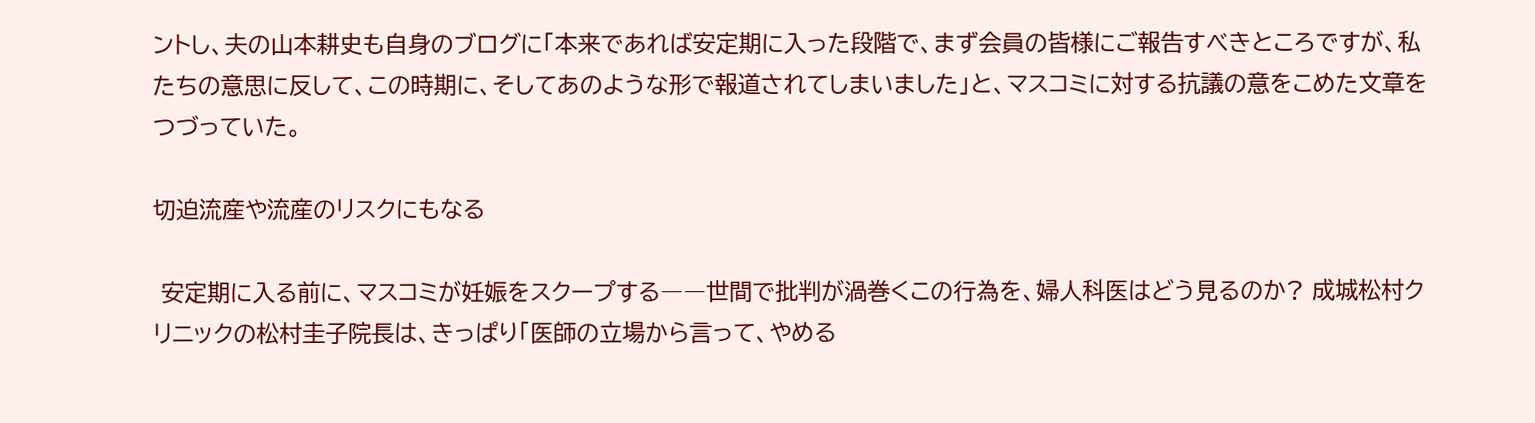ントし、夫の山本耕史も自身のブログに「本来であれば安定期に入った段階で、まず会員の皆様にご報告すべきところですが、私たちの意思に反して、この時期に、そしてあのような形で報道されてしまいました」と、マスコミに対する抗議の意をこめた文章をつづっていた。

切迫流産や流産のリスクにもなる

 安定期に入る前に、マスコミが妊娠をスクープする――世間で批判が渦巻くこの行為を、婦人科医はどう見るのか? 成城松村クリニックの松村圭子院長は、きっぱり「医師の立場から言って、やめる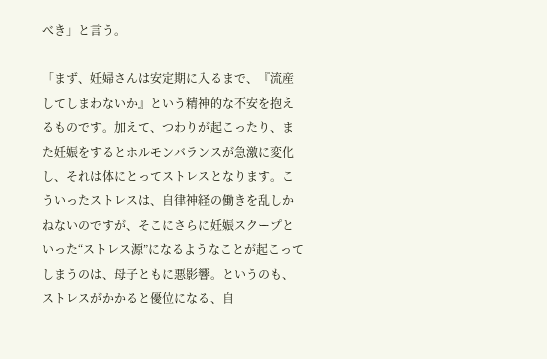べき」と言う。

「まず、妊婦さんは安定期に入るまで、『流産してしまわないか』という精神的な不安を抱えるものです。加えて、つわりが起こったり、また妊娠をするとホルモンバランスが急激に変化し、それは体にとってストレスとなります。こういったストレスは、自律神経の働きを乱しかねないのですが、そこにさらに妊娠スクープといった“ストレス源”になるようなことが起こってしまうのは、母子ともに悪影響。というのも、ストレスがかかると優位になる、自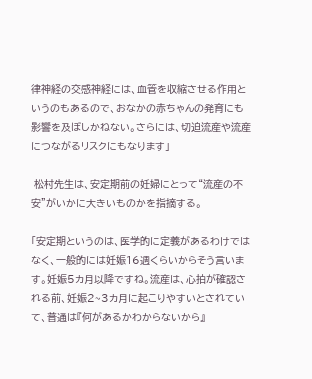律神経の交感神経には、血管を収縮させる作用というのもあるので、おなかの赤ちゃんの発育にも影響を及ぼしかねない。さらには、切迫流産や流産につながるリスクにもなります」

 松村先生は、安定期前の妊婦にとって“流産の不安”がいかに大きいものかを指摘する。

「安定期というのは、医学的に定義があるわけではなく、一般的には妊娠16週くらいからそう言います。妊娠5カ月以降ですね。流産は、心拍が確認される前、妊娠2~3カ月に起こりやすいとされていて、普通は『何があるかわからないから』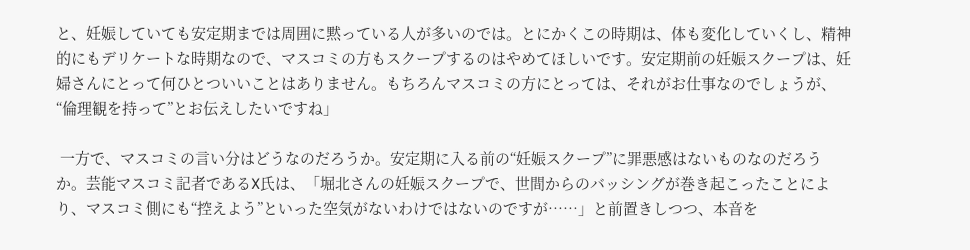と、妊娠していても安定期までは周囲に黙っている人が多いのでは。とにかくこの時期は、体も変化していくし、精神的にもデリケートな時期なので、マスコミの方もスクープするのはやめてほしいです。安定期前の妊娠スクープは、妊婦さんにとって何ひとついいことはありません。もちろんマスコミの方にとっては、それがお仕事なのでしょうが、“倫理観を持って”とお伝えしたいですね」

 一方で、マスコミの言い分はどうなのだろうか。安定期に入る前の“妊娠スクープ”に罪悪感はないものなのだろうか。芸能マスコミ記者であるX氏は、「堀北さんの妊娠スクープで、世間からのバッシングが巻き起こったことにより、マスコミ側にも“控えよう”といった空気がないわけではないのですが……」と前置きしつつ、本音を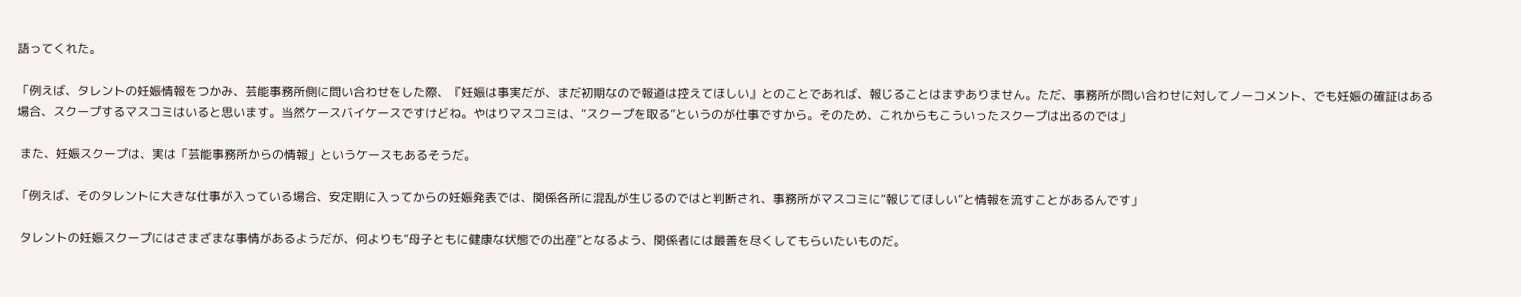語ってくれた。

「例えば、タレントの妊娠情報をつかみ、芸能事務所側に問い合わせをした際、『妊娠は事実だが、まだ初期なので報道は控えてほしい』とのことであれば、報じることはまずありません。ただ、事務所が問い合わせに対してノーコメント、でも妊娠の確証はある場合、スクープするマスコミはいると思います。当然ケースバイケースですけどね。やはりマスコミは、“スクープを取る”というのが仕事ですから。そのため、これからもこういったスクープは出るのでは」

 また、妊娠スクープは、実は「芸能事務所からの情報」というケースもあるそうだ。

「例えば、そのタレントに大きな仕事が入っている場合、安定期に入ってからの妊娠発表では、関係各所に混乱が生じるのではと判断され、事務所がマスコミに“報じてほしい”と情報を流すことがあるんです」

 タレントの妊娠スクープにはさまざまな事情があるようだが、何よりも“母子ともに健康な状態での出産”となるよう、関係者には最善を尽くしてもらいたいものだ。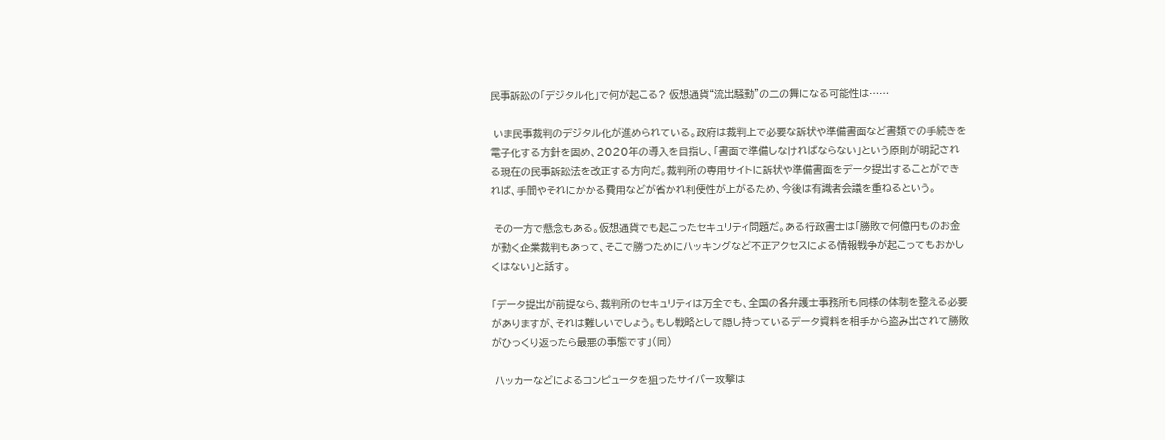民事訴訟の「デジタル化」で何が起こる? 仮想通貨“流出騒動”の二の舞になる可能性は……

 いま民事裁判のデジタル化が進められている。政府は裁判上で必要な訴状や準備書面など書類での手続きを電子化する方針を固め、2020年の導入を目指し、「書面で準備しなければならない」という原則が明記される現在の民事訴訟法を改正する方向だ。裁判所の専用サイトに訴状や準備書面をデータ提出することができれば、手間やそれにかかる費用などが省かれ利便性が上がるため、今後は有識者会議を重ねるという。

 その一方で懸念もある。仮想通貨でも起こったセキュリティ問題だ。ある行政書士は「勝敗で何億円ものお金が動く企業裁判もあって、そこで勝つためにハッキングなど不正アクセスによる情報戦争が起こってもおかしくはない」と話す。

「データ提出が前提なら、裁判所のセキュリティは万全でも、全国の各弁護士事務所も同様の体制を整える必要がありますが、それは難しいでしょう。もし戦略として隠し持っているデータ資料を相手から盗み出されて勝敗がひっくり返ったら最悪の事態です」(同)

 ハッカーなどによるコンピュータを狙ったサイバー攻撃は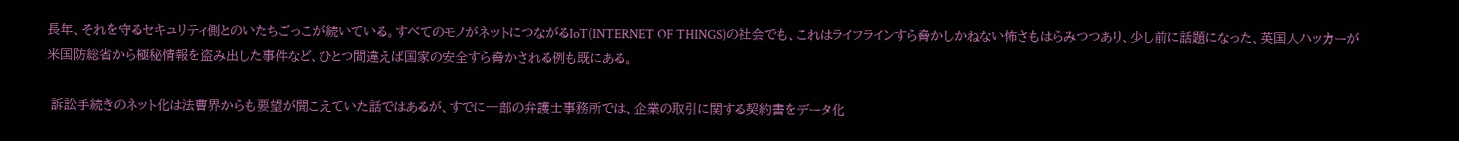長年、それを守るセキュリティ側とのいたちごっこが続いている。すべてのモノがネットにつながるIoT(INTERNET OF THINGS)の社会でも、これはライフラインすら脅かしかねない怖さもはらみつつあり、少し前に話題になった、英国人ハッカーが米国防総省から極秘情報を盗み出した事件など、ひとつ間違えば国家の安全すら脅かされる例も既にある。

 訴訟手続きのネット化は法曹界からも要望が聞こえていた話ではあるが、すでに一部の弁護士事務所では、企業の取引に関する契約書をデータ化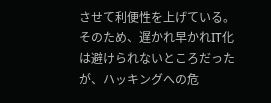させて利便性を上げている。そのため、遅かれ早かれIT化は避けられないところだったが、ハッキングへの危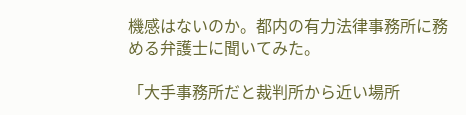機感はないのか。都内の有力法律事務所に務める弁護士に聞いてみた。

「大手事務所だと裁判所から近い場所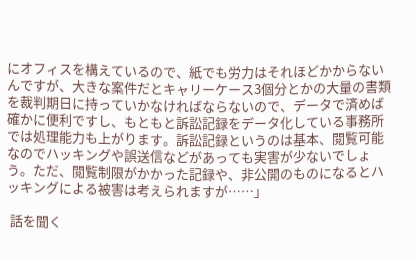にオフィスを構えているので、紙でも労力はそれほどかからないんですが、大きな案件だとキャリーケース3個分とかの大量の書類を裁判期日に持っていかなければならないので、データで済めば確かに便利ですし、もともと訴訟記録をデータ化している事務所では処理能力も上がります。訴訟記録というのは基本、閲覧可能なのでハッキングや誤送信などがあっても実害が少ないでしょう。ただ、閲覧制限がかかった記録や、非公開のものになるとハッキングによる被害は考えられますが……」

 話を聞く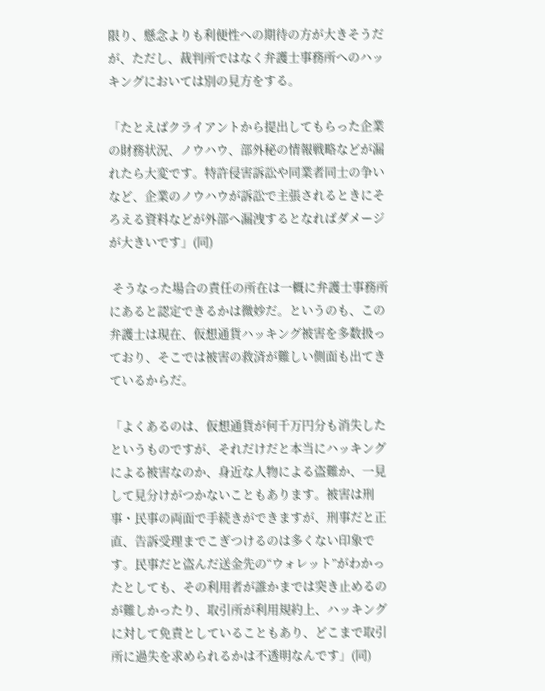限り、懸念よりも利便性への期待の方が大きそうだが、ただし、裁判所ではなく弁護士事務所へのハッキングにおいては別の見方をする。

「たとえばクライアントから提出してもらった企業の財務状況、ノウハウ、部外秘の情報戦略などが漏れたら大変です。特許侵害訴訟や同業者同士の争いなど、企業のノウハウが訴訟で主張されるときにそろえる資料などが外部へ漏洩するとなればダメージが大きいです」(同)

 そうなった場合の責任の所在は一概に弁護士事務所にあると認定できるかは微妙だ。というのも、この弁護士は現在、仮想通貨ハッキング被害を多数扱っており、そこでは被害の救済が難しい側面も出てきているからだ。

「よくあるのは、仮想通貨が何千万円分も消失したというものですが、それだけだと本当にハッキングによる被害なのか、身近な人物による盗難か、一見して見分けがつかないこともあります。被害は刑事・民事の両面で手続きができますが、刑事だと正直、告訴受理までこぎつけるのは多くない印象です。民事だと盗んだ送金先の“ウォレット”がわかったとしても、その利用者が誰かまでは突き止めるのが難しかったり、取引所が利用規約上、ハッキングに対して免責としていることもあり、どこまで取引所に過失を求められるかは不透明なんです」(同)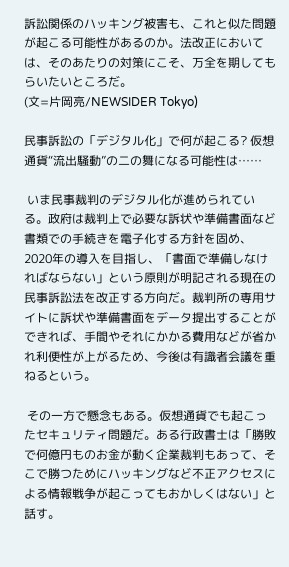訴訟関係のハッキング被害も、これと似た問題が起こる可能性があるのか。法改正においては、そのあたりの対策にこそ、万全を期してもらいたいところだ。
(文=片岡亮/NEWSIDER Tokyo)

民事訴訟の「デジタル化」で何が起こる? 仮想通貨“流出騒動”の二の舞になる可能性は……

 いま民事裁判のデジタル化が進められている。政府は裁判上で必要な訴状や準備書面など書類での手続きを電子化する方針を固め、2020年の導入を目指し、「書面で準備しなければならない」という原則が明記される現在の民事訴訟法を改正する方向だ。裁判所の専用サイトに訴状や準備書面をデータ提出することができれば、手間やそれにかかる費用などが省かれ利便性が上がるため、今後は有識者会議を重ねるという。

 その一方で懸念もある。仮想通貨でも起こったセキュリティ問題だ。ある行政書士は「勝敗で何億円ものお金が動く企業裁判もあって、そこで勝つためにハッキングなど不正アクセスによる情報戦争が起こってもおかしくはない」と話す。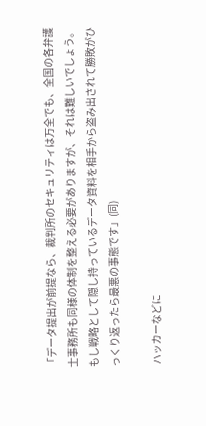「データ提出が前提なら、裁判所のセキュリティは万全でも、全国の各弁護士事務所も同様の体制を整える必要がありますが、それは難しいでしょう。もし戦略として隠し持っているデータ資料を相手から盗み出されて勝敗がひっくり返ったら最悪の事態です」(同)

 ハッカーなどに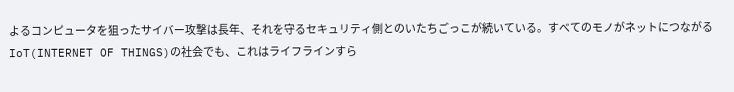よるコンピュータを狙ったサイバー攻撃は長年、それを守るセキュリティ側とのいたちごっこが続いている。すべてのモノがネットにつながるIoT(INTERNET OF THINGS)の社会でも、これはライフラインすら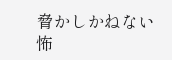脅かしかねない怖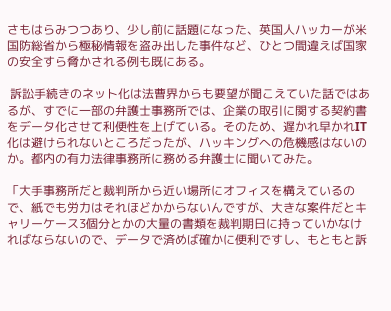さもはらみつつあり、少し前に話題になった、英国人ハッカーが米国防総省から極秘情報を盗み出した事件など、ひとつ間違えば国家の安全すら脅かされる例も既にある。

 訴訟手続きのネット化は法曹界からも要望が聞こえていた話ではあるが、すでに一部の弁護士事務所では、企業の取引に関する契約書をデータ化させて利便性を上げている。そのため、遅かれ早かれIT化は避けられないところだったが、ハッキングへの危機感はないのか。都内の有力法律事務所に務める弁護士に聞いてみた。

「大手事務所だと裁判所から近い場所にオフィスを構えているので、紙でも労力はそれほどかからないんですが、大きな案件だとキャリーケース3個分とかの大量の書類を裁判期日に持っていかなければならないので、データで済めば確かに便利ですし、もともと訴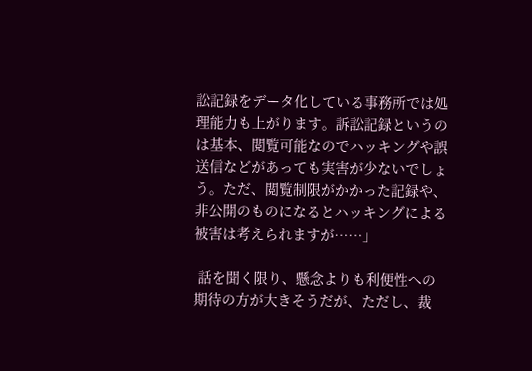訟記録をデータ化している事務所では処理能力も上がります。訴訟記録というのは基本、閲覧可能なのでハッキングや誤送信などがあっても実害が少ないでしょう。ただ、閲覧制限がかかった記録や、非公開のものになるとハッキングによる被害は考えられますが……」

 話を聞く限り、懸念よりも利便性への期待の方が大きそうだが、ただし、裁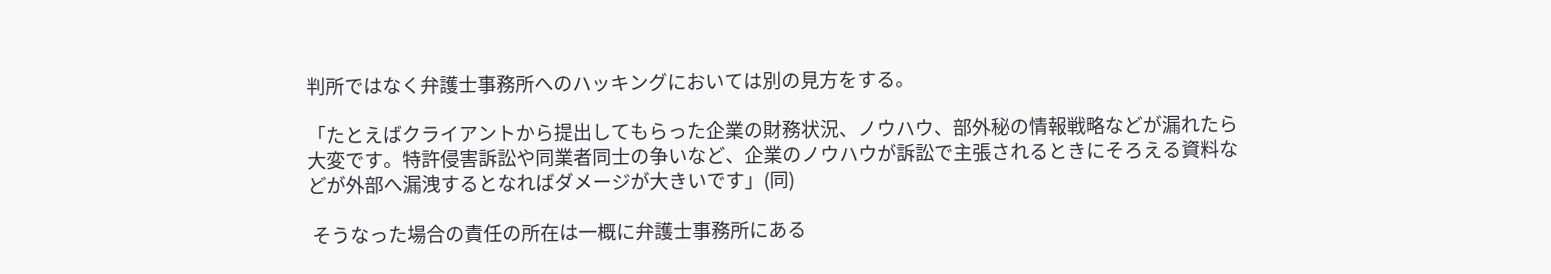判所ではなく弁護士事務所へのハッキングにおいては別の見方をする。

「たとえばクライアントから提出してもらった企業の財務状況、ノウハウ、部外秘の情報戦略などが漏れたら大変です。特許侵害訴訟や同業者同士の争いなど、企業のノウハウが訴訟で主張されるときにそろえる資料などが外部へ漏洩するとなればダメージが大きいです」(同)

 そうなった場合の責任の所在は一概に弁護士事務所にある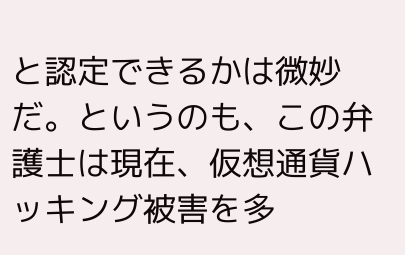と認定できるかは微妙だ。というのも、この弁護士は現在、仮想通貨ハッキング被害を多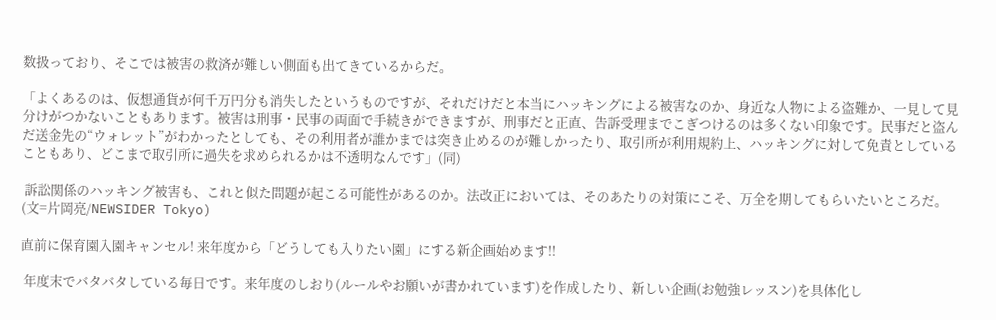数扱っており、そこでは被害の救済が難しい側面も出てきているからだ。

「よくあるのは、仮想通貨が何千万円分も消失したというものですが、それだけだと本当にハッキングによる被害なのか、身近な人物による盗難か、一見して見分けがつかないこともあります。被害は刑事・民事の両面で手続きができますが、刑事だと正直、告訴受理までこぎつけるのは多くない印象です。民事だと盗んだ送金先の“ウォレット”がわかったとしても、その利用者が誰かまでは突き止めるのが難しかったり、取引所が利用規約上、ハッキングに対して免責としていることもあり、どこまで取引所に過失を求められるかは不透明なんです」(同)

 訴訟関係のハッキング被害も、これと似た問題が起こる可能性があるのか。法改正においては、そのあたりの対策にこそ、万全を期してもらいたいところだ。
(文=片岡亮/NEWSIDER Tokyo)

直前に保育園入園キャンセル! 来年度から「どうしても入りたい園」にする新企画始めます!!

 年度末でバタバタしている毎日です。来年度のしおり(ルールやお願いが書かれています)を作成したり、新しい企画(お勉強レッスン)を具体化し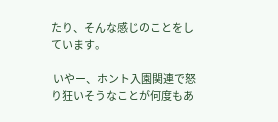たり、そんな感じのことをしています。

 いやー、ホント入園関連で怒り狂いそうなことが何度もあ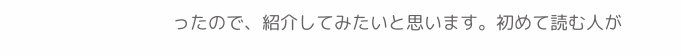ったので、紹介してみたいと思います。初めて読む人が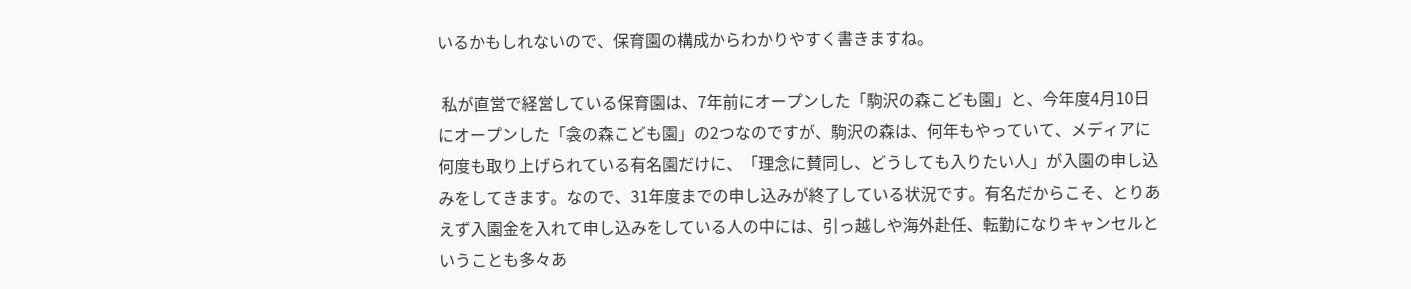いるかもしれないので、保育園の構成からわかりやすく書きますね。

 私が直営で経営している保育園は、7年前にオープンした「駒沢の森こども園」と、今年度4月10日にオープンした「衾の森こども園」の2つなのですが、駒沢の森は、何年もやっていて、メディアに何度も取り上げられている有名園だけに、「理念に賛同し、どうしても入りたい人」が入園の申し込みをしてきます。なので、31年度までの申し込みが終了している状況です。有名だからこそ、とりあえず入園金を入れて申し込みをしている人の中には、引っ越しや海外赴任、転勤になりキャンセルということも多々あ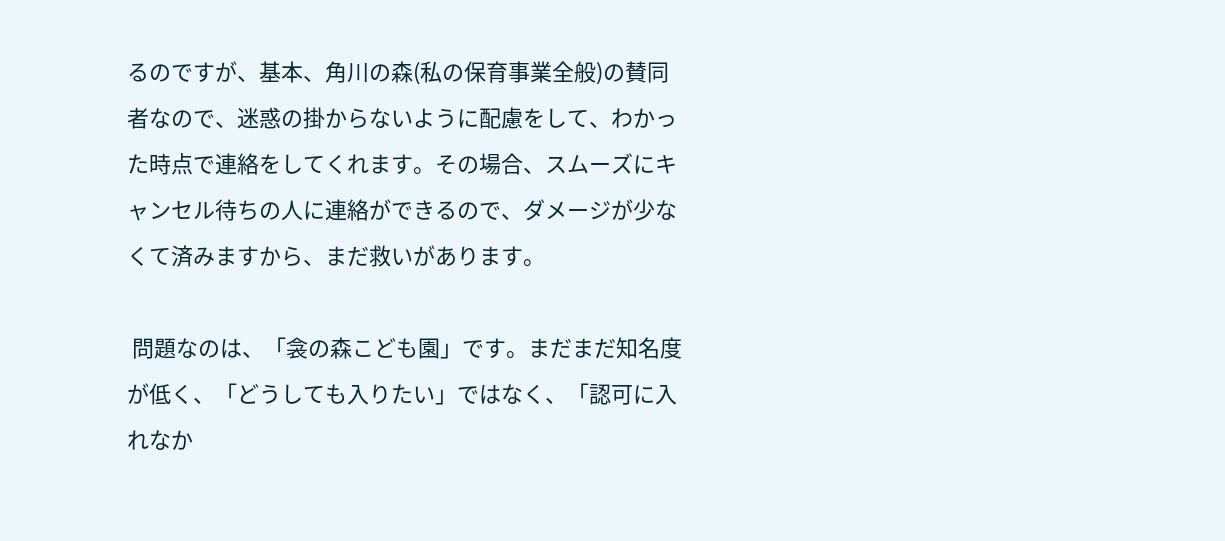るのですが、基本、角川の森(私の保育事業全般)の賛同者なので、迷惑の掛からないように配慮をして、わかった時点で連絡をしてくれます。その場合、スムーズにキャンセル待ちの人に連絡ができるので、ダメージが少なくて済みますから、まだ救いがあります。

 問題なのは、「衾の森こども園」です。まだまだ知名度が低く、「どうしても入りたい」ではなく、「認可に入れなか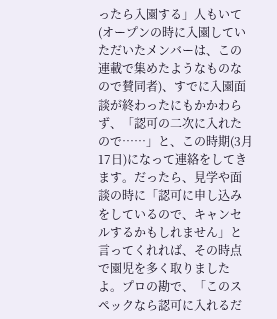ったら入園する」人もいて(オープンの時に入園していただいたメンバーは、この連載で集めたようなものなので賛同者)、すでに入園面談が終わったにもかかわらず、「認可の二次に入れたので……」と、この時期(3月17日)になって連絡をしてきます。だったら、見学や面談の時に「認可に申し込みをしているので、キャンセルするかもしれません」と言ってくれれば、その時点で園児を多く取りましたよ。プロの勘で、「このスペックなら認可に入れるだ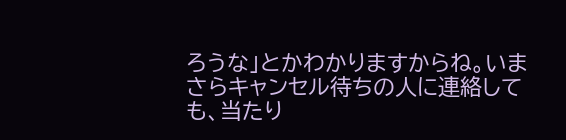ろうな」とかわかりますからね。いまさらキャンセル待ちの人に連絡しても、当たり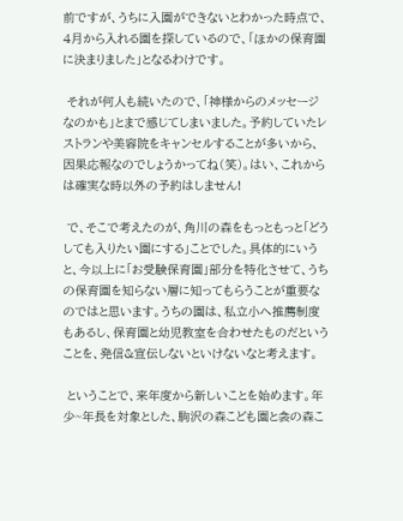前ですが、うちに入園ができないとわかった時点で、4月から入れる園を探しているので、「ほかの保育園に決まりました」となるわけです。

 それが何人も続いたので、「神様からのメッセージなのかも」とまで感じてしまいました。予約していたレストランや美容院をキャンセルすることが多いから、因果応報なのでしょうかってね(笑)。はい、これからは確実な時以外の予約はしません!

 で、そこで考えたのが、角川の森をもっともっと「どうしても入りたい園にする」ことでした。具体的にいうと、今以上に「お受験保育園」部分を特化させて、うちの保育園を知らない層に知ってもらうことが重要なのではと思います。うちの園は、私立小へ推薦制度もあるし、保育園と幼児教室を合わせたものだということを、発信&宣伝しないといけないなと考えます。

 ということで、来年度から新しいことを始めます。年少~年長を対象とした、駒沢の森こども園と衾の森こ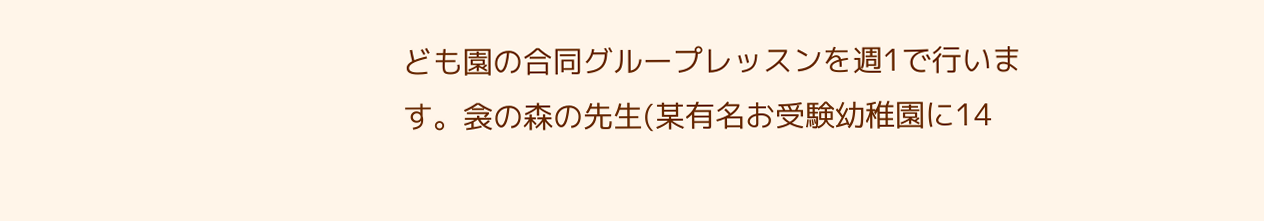ども園の合同グループレッスンを週1で行います。衾の森の先生(某有名お受験幼稚園に14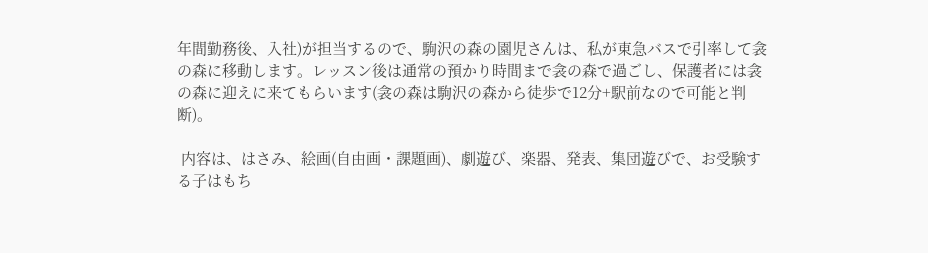年間勤務後、入社)が担当するので、駒沢の森の園児さんは、私が東急バスで引率して衾の森に移動します。レッスン後は通常の預かり時間まで衾の森で過ごし、保護者には衾の森に迎えに来てもらいます(衾の森は駒沢の森から徒歩で12分+駅前なので可能と判断)。

 内容は、はさみ、絵画(自由画・課題画)、劇遊び、楽器、発表、集団遊びで、お受験する子はもち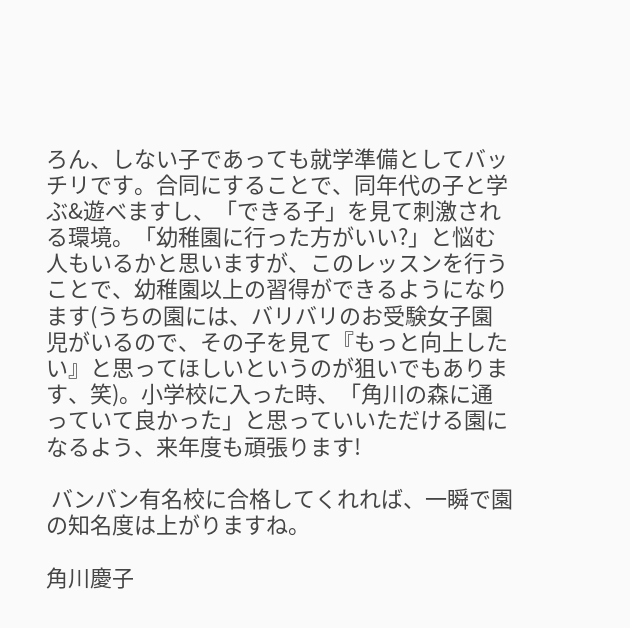ろん、しない子であっても就学準備としてバッチリです。合同にすることで、同年代の子と学ぶ&遊べますし、「できる子」を見て刺激される環境。「幼稚園に行った方がいい?」と悩む人もいるかと思いますが、このレッスンを行うことで、幼稚園以上の習得ができるようになります(うちの園には、バリバリのお受験女子園児がいるので、その子を見て『もっと向上したい』と思ってほしいというのが狙いでもあります、笑)。小学校に入った時、「角川の森に通っていて良かった」と思っていいただける園になるよう、来年度も頑張ります!

 バンバン有名校に合格してくれれば、一瞬で園の知名度は上がりますね。

角川慶子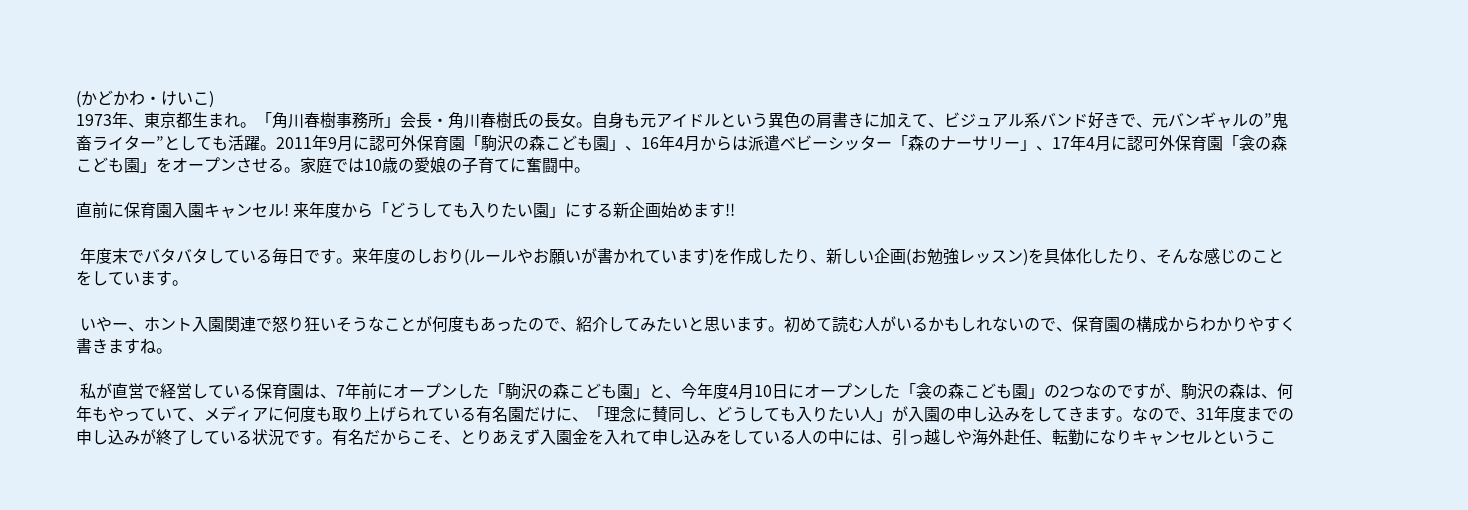(かどかわ・けいこ)
1973年、東京都生まれ。「角川春樹事務所」会長・角川春樹氏の長女。自身も元アイドルという異色の肩書きに加えて、ビジュアル系バンド好きで、元バンギャルの”鬼畜ライター”としても活躍。2011年9月に認可外保育園「駒沢の森こども園」、16年4月からは派遣ベビーシッター「森のナーサリー」、17年4月に認可外保育園「衾の森こども園」をオープンさせる。家庭では10歳の愛娘の子育てに奮闘中。

直前に保育園入園キャンセル! 来年度から「どうしても入りたい園」にする新企画始めます!!

 年度末でバタバタしている毎日です。来年度のしおり(ルールやお願いが書かれています)を作成したり、新しい企画(お勉強レッスン)を具体化したり、そんな感じのことをしています。

 いやー、ホント入園関連で怒り狂いそうなことが何度もあったので、紹介してみたいと思います。初めて読む人がいるかもしれないので、保育園の構成からわかりやすく書きますね。

 私が直営で経営している保育園は、7年前にオープンした「駒沢の森こども園」と、今年度4月10日にオープンした「衾の森こども園」の2つなのですが、駒沢の森は、何年もやっていて、メディアに何度も取り上げられている有名園だけに、「理念に賛同し、どうしても入りたい人」が入園の申し込みをしてきます。なので、31年度までの申し込みが終了している状況です。有名だからこそ、とりあえず入園金を入れて申し込みをしている人の中には、引っ越しや海外赴任、転勤になりキャンセルというこ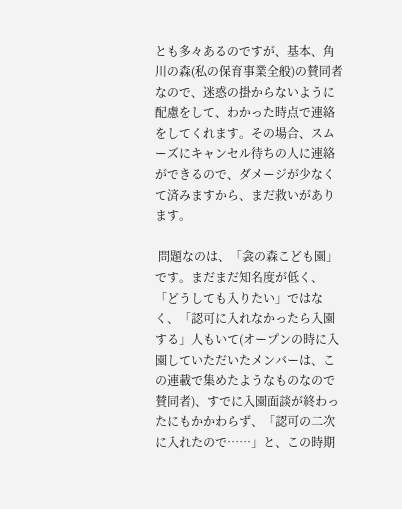とも多々あるのですが、基本、角川の森(私の保育事業全般)の賛同者なので、迷惑の掛からないように配慮をして、わかった時点で連絡をしてくれます。その場合、スムーズにキャンセル待ちの人に連絡ができるので、ダメージが少なくて済みますから、まだ救いがあります。

 問題なのは、「衾の森こども園」です。まだまだ知名度が低く、「どうしても入りたい」ではなく、「認可に入れなかったら入園する」人もいて(オープンの時に入園していただいたメンバーは、この連載で集めたようなものなので賛同者)、すでに入園面談が終わったにもかかわらず、「認可の二次に入れたので……」と、この時期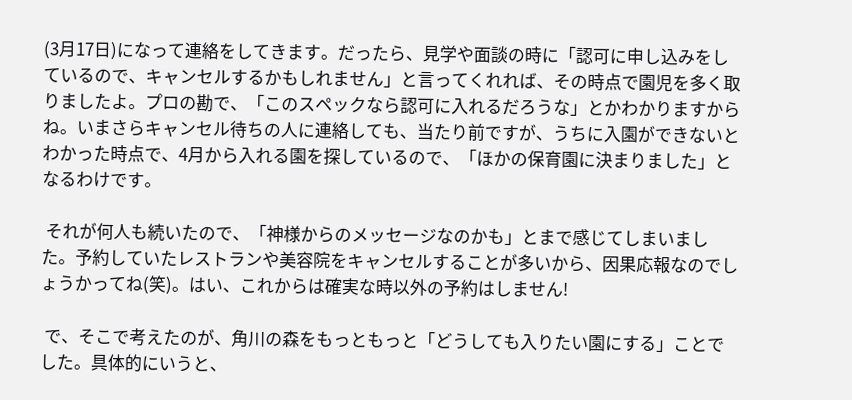(3月17日)になって連絡をしてきます。だったら、見学や面談の時に「認可に申し込みをしているので、キャンセルするかもしれません」と言ってくれれば、その時点で園児を多く取りましたよ。プロの勘で、「このスペックなら認可に入れるだろうな」とかわかりますからね。いまさらキャンセル待ちの人に連絡しても、当たり前ですが、うちに入園ができないとわかった時点で、4月から入れる園を探しているので、「ほかの保育園に決まりました」となるわけです。

 それが何人も続いたので、「神様からのメッセージなのかも」とまで感じてしまいました。予約していたレストランや美容院をキャンセルすることが多いから、因果応報なのでしょうかってね(笑)。はい、これからは確実な時以外の予約はしません!

 で、そこで考えたのが、角川の森をもっともっと「どうしても入りたい園にする」ことでした。具体的にいうと、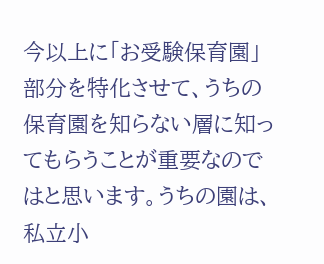今以上に「お受験保育園」部分を特化させて、うちの保育園を知らない層に知ってもらうことが重要なのではと思います。うちの園は、私立小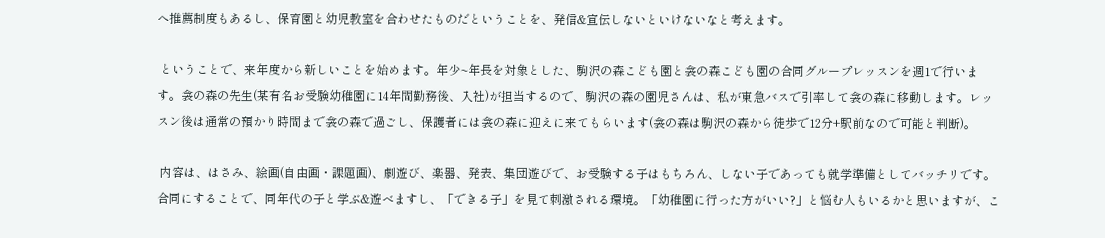へ推薦制度もあるし、保育園と幼児教室を合わせたものだということを、発信&宣伝しないといけないなと考えます。

 ということで、来年度から新しいことを始めます。年少~年長を対象とした、駒沢の森こども園と衾の森こども園の合同グループレッスンを週1で行います。衾の森の先生(某有名お受験幼稚園に14年間勤務後、入社)が担当するので、駒沢の森の園児さんは、私が東急バスで引率して衾の森に移動します。レッスン後は通常の預かり時間まで衾の森で過ごし、保護者には衾の森に迎えに来てもらいます(衾の森は駒沢の森から徒歩で12分+駅前なので可能と判断)。

 内容は、はさみ、絵画(自由画・課題画)、劇遊び、楽器、発表、集団遊びで、お受験する子はもちろん、しない子であっても就学準備としてバッチリです。合同にすることで、同年代の子と学ぶ&遊べますし、「できる子」を見て刺激される環境。「幼稚園に行った方がいい?」と悩む人もいるかと思いますが、こ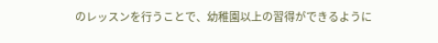のレッスンを行うことで、幼稚園以上の習得ができるように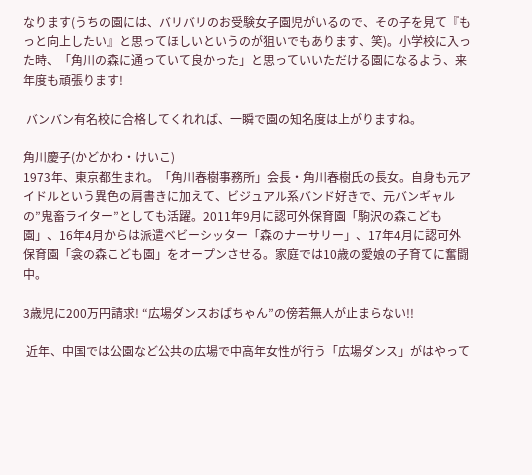なります(うちの園には、バリバリのお受験女子園児がいるので、その子を見て『もっと向上したい』と思ってほしいというのが狙いでもあります、笑)。小学校に入った時、「角川の森に通っていて良かった」と思っていいただける園になるよう、来年度も頑張ります!

 バンバン有名校に合格してくれれば、一瞬で園の知名度は上がりますね。

角川慶子(かどかわ・けいこ)
1973年、東京都生まれ。「角川春樹事務所」会長・角川春樹氏の長女。自身も元アイドルという異色の肩書きに加えて、ビジュアル系バンド好きで、元バンギャルの”鬼畜ライター”としても活躍。2011年9月に認可外保育園「駒沢の森こども園」、16年4月からは派遣ベビーシッター「森のナーサリー」、17年4月に認可外保育園「衾の森こども園」をオープンさせる。家庭では10歳の愛娘の子育てに奮闘中。

3歳児に200万円請求! “広場ダンスおばちゃん”の傍若無人が止まらない!!

 近年、中国では公園など公共の広場で中高年女性が行う「広場ダンス」がはやって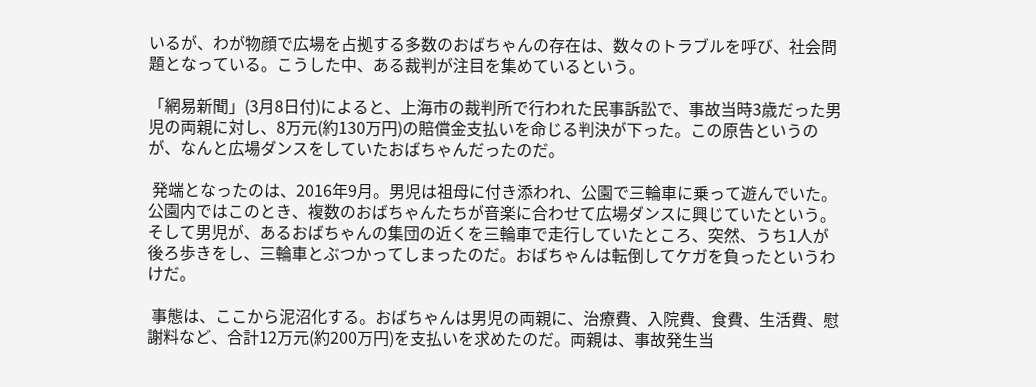いるが、わが物顔で広場を占拠する多数のおばちゃんの存在は、数々のトラブルを呼び、社会問題となっている。こうした中、ある裁判が注目を集めているという。

「網易新聞」(3月8日付)によると、上海市の裁判所で行われた民事訴訟で、事故当時3歳だった男児の両親に対し、8万元(約130万円)の賠償金支払いを命じる判決が下った。この原告というのが、なんと広場ダンスをしていたおばちゃんだったのだ。

 発端となったのは、2016年9月。男児は祖母に付き添われ、公園で三輪車に乗って遊んでいた。公園内ではこのとき、複数のおばちゃんたちが音楽に合わせて広場ダンスに興じていたという。そして男児が、あるおばちゃんの集団の近くを三輪車で走行していたところ、突然、うち1人が後ろ歩きをし、三輪車とぶつかってしまったのだ。おばちゃんは転倒してケガを負ったというわけだ。

 事態は、ここから泥沼化する。おばちゃんは男児の両親に、治療費、入院費、食費、生活費、慰謝料など、合計12万元(約200万円)を支払いを求めたのだ。両親は、事故発生当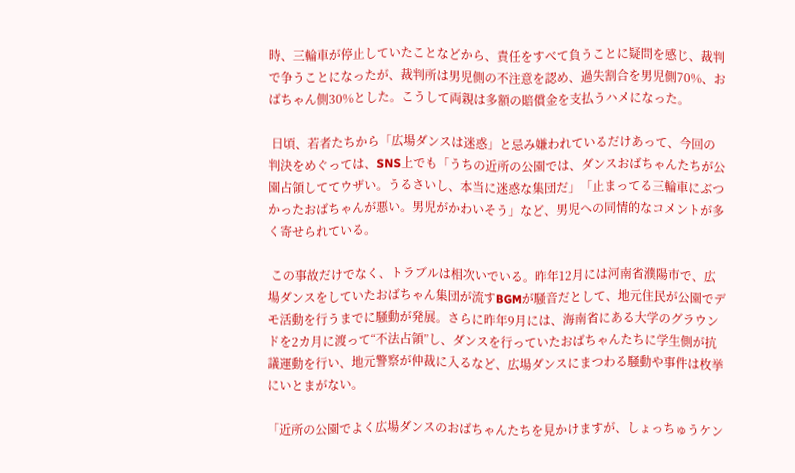時、三輪車が停止していたことなどから、責任をすべて負うことに疑問を感じ、裁判で争うことになったが、裁判所は男児側の不注意を認め、過失割合を男児側70%、おばちゃん側30%とした。こうして両親は多額の賠償金を支払うハメになった。

 日頃、若者たちから「広場ダンスは迷惑」と忌み嫌われているだけあって、今回の判決をめぐっては、SNS上でも「うちの近所の公園では、ダンスおばちゃんたちが公園占領しててウザい。うるさいし、本当に迷惑な集団だ」「止まってる三輪車にぶつかったおばちゃんが悪い。男児がかわいそう」など、男児への同情的なコメントが多く寄せられている。

 この事故だけでなく、トラブルは相次いでいる。昨年12月には河南省濮陽市で、広場ダンスをしていたおばちゃん集団が流すBGMが騒音だとして、地元住民が公園でデモ活動を行うまでに騒動が発展。さらに昨年9月には、海南省にある大学のグラウンドを2カ月に渡って“不法占領”し、ダンスを行っていたおばちゃんたちに学生側が抗議運動を行い、地元警察が仲裁に入るなど、広場ダンスにまつわる騒動や事件は枚挙にいとまがない。

「近所の公園でよく広場ダンスのおばちゃんたちを見かけますが、しょっちゅうケン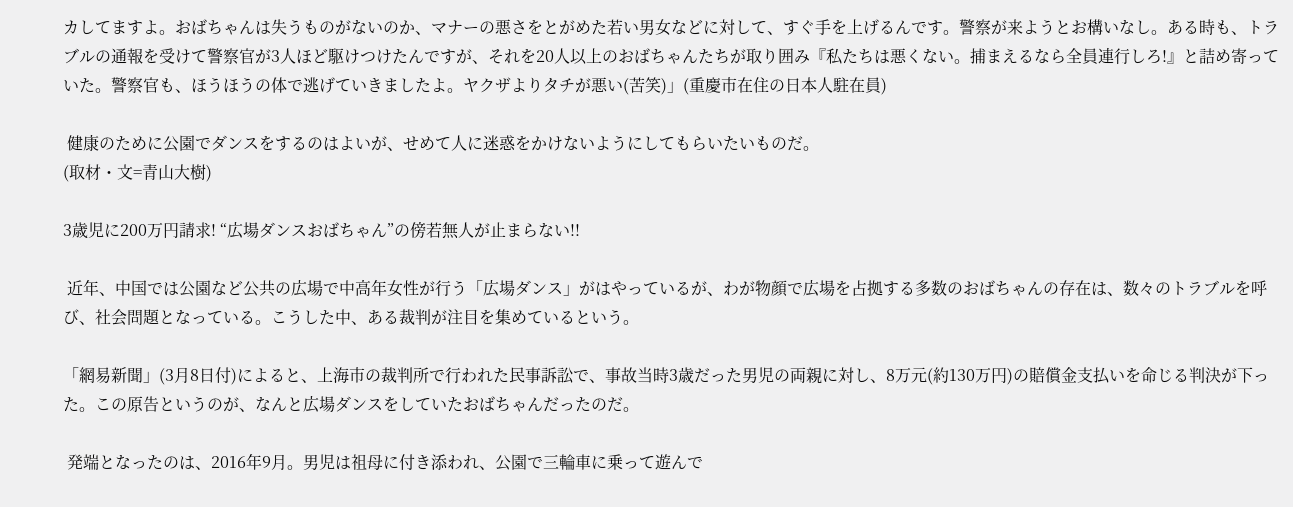カしてますよ。おばちゃんは失うものがないのか、マナーの悪さをとがめた若い男女などに対して、すぐ手を上げるんです。警察が来ようとお構いなし。ある時も、トラブルの通報を受けて警察官が3人ほど駆けつけたんですが、それを20人以上のおばちゃんたちが取り囲み『私たちは悪くない。捕まえるなら全員連行しろ!』と詰め寄っていた。警察官も、ほうほうの体で逃げていきましたよ。ヤクザよりタチが悪い(苦笑)」(重慶市在住の日本人駐在員)

 健康のために公園でダンスをするのはよいが、せめて人に迷惑をかけないようにしてもらいたいものだ。
(取材・文=青山大樹)

3歳児に200万円請求! “広場ダンスおばちゃん”の傍若無人が止まらない!!

 近年、中国では公園など公共の広場で中高年女性が行う「広場ダンス」がはやっているが、わが物顔で広場を占拠する多数のおばちゃんの存在は、数々のトラブルを呼び、社会問題となっている。こうした中、ある裁判が注目を集めているという。

「網易新聞」(3月8日付)によると、上海市の裁判所で行われた民事訴訟で、事故当時3歳だった男児の両親に対し、8万元(約130万円)の賠償金支払いを命じる判決が下った。この原告というのが、なんと広場ダンスをしていたおばちゃんだったのだ。

 発端となったのは、2016年9月。男児は祖母に付き添われ、公園で三輪車に乗って遊んで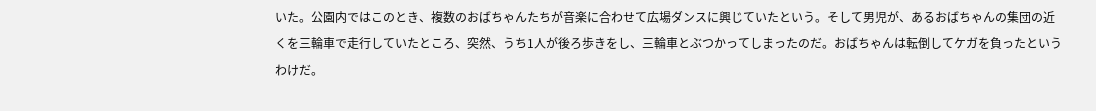いた。公園内ではこのとき、複数のおばちゃんたちが音楽に合わせて広場ダンスに興じていたという。そして男児が、あるおばちゃんの集団の近くを三輪車で走行していたところ、突然、うち1人が後ろ歩きをし、三輪車とぶつかってしまったのだ。おばちゃんは転倒してケガを負ったというわけだ。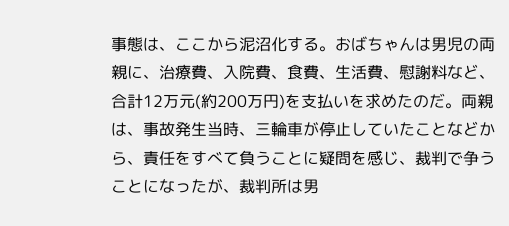事態は、ここから泥沼化する。おばちゃんは男児の両親に、治療費、入院費、食費、生活費、慰謝料など、合計12万元(約200万円)を支払いを求めたのだ。両親は、事故発生当時、三輪車が停止していたことなどから、責任をすべて負うことに疑問を感じ、裁判で争うことになったが、裁判所は男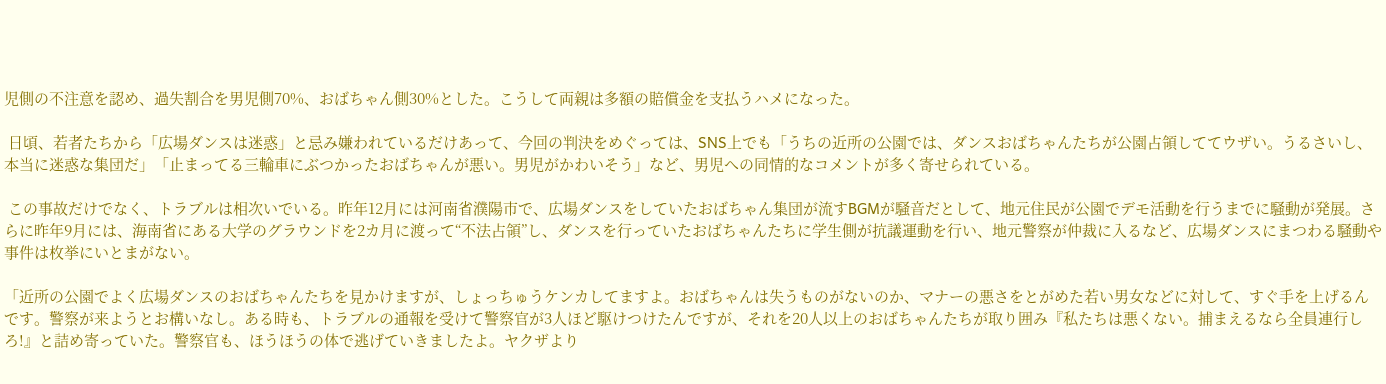児側の不注意を認め、過失割合を男児側70%、おばちゃん側30%とした。こうして両親は多額の賠償金を支払うハメになった。

 日頃、若者たちから「広場ダンスは迷惑」と忌み嫌われているだけあって、今回の判決をめぐっては、SNS上でも「うちの近所の公園では、ダンスおばちゃんたちが公園占領しててウザい。うるさいし、本当に迷惑な集団だ」「止まってる三輪車にぶつかったおばちゃんが悪い。男児がかわいそう」など、男児への同情的なコメントが多く寄せられている。

 この事故だけでなく、トラブルは相次いでいる。昨年12月には河南省濮陽市で、広場ダンスをしていたおばちゃん集団が流すBGMが騒音だとして、地元住民が公園でデモ活動を行うまでに騒動が発展。さらに昨年9月には、海南省にある大学のグラウンドを2カ月に渡って“不法占領”し、ダンスを行っていたおばちゃんたちに学生側が抗議運動を行い、地元警察が仲裁に入るなど、広場ダンスにまつわる騒動や事件は枚挙にいとまがない。

「近所の公園でよく広場ダンスのおばちゃんたちを見かけますが、しょっちゅうケンカしてますよ。おばちゃんは失うものがないのか、マナーの悪さをとがめた若い男女などに対して、すぐ手を上げるんです。警察が来ようとお構いなし。ある時も、トラブルの通報を受けて警察官が3人ほど駆けつけたんですが、それを20人以上のおばちゃんたちが取り囲み『私たちは悪くない。捕まえるなら全員連行しろ!』と詰め寄っていた。警察官も、ほうほうの体で逃げていきましたよ。ヤクザより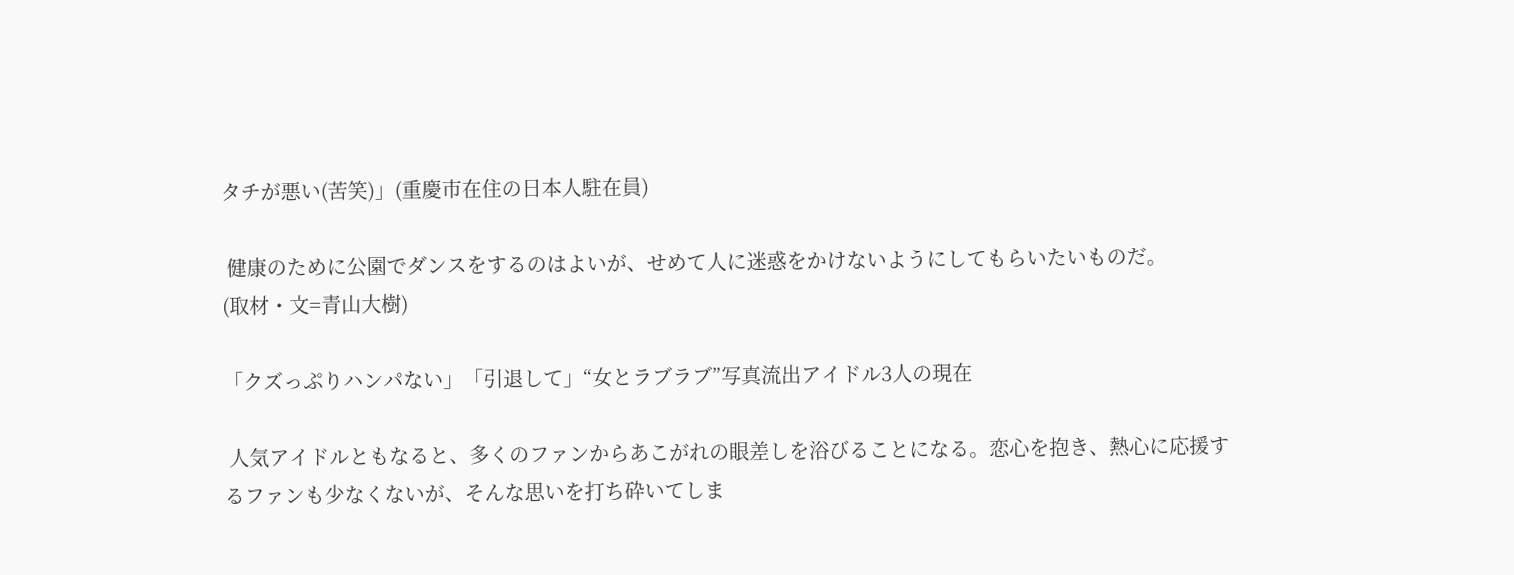タチが悪い(苦笑)」(重慶市在住の日本人駐在員)

 健康のために公園でダンスをするのはよいが、せめて人に迷惑をかけないようにしてもらいたいものだ。
(取材・文=青山大樹)

「クズっぷりハンパない」「引退して」“女とラブラブ”写真流出アイドル3人の現在

 人気アイドルともなると、多くのファンからあこがれの眼差しを浴びることになる。恋心を抱き、熱心に応援するファンも少なくないが、そんな思いを打ち砕いてしま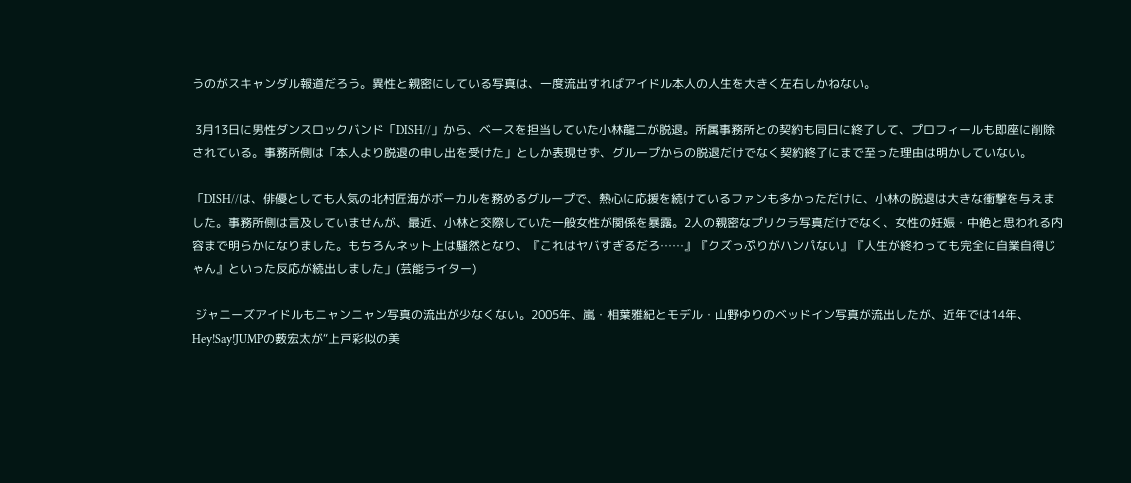うのがスキャンダル報道だろう。異性と親密にしている写真は、一度流出すればアイドル本人の人生を大きく左右しかねない。

 3月13日に男性ダンスロックバンド「DISH//」から、ベースを担当していた小林龍二が脱退。所属事務所との契約も同日に終了して、プロフィールも即座に削除されている。事務所側は「本人より脱退の申し出を受けた」としか表現せず、グループからの脱退だけでなく契約終了にまで至った理由は明かしていない。

「DISH//は、俳優としても人気の北村匠海がボーカルを務めるグループで、熱心に応援を続けているファンも多かっただけに、小林の脱退は大きな衝撃を与えました。事務所側は言及していませんが、最近、小林と交際していた一般女性が関係を暴露。2人の親密なプリクラ写真だけでなく、女性の妊娠・中絶と思われる内容まで明らかになりました。もちろんネット上は騒然となり、『これはヤバすぎるだろ……』『クズっぷりがハンパない』『人生が終わっても完全に自業自得じゃん』といった反応が続出しました」(芸能ライター)

 ジャニーズアイドルもニャンニャン写真の流出が少なくない。2005年、嵐・相葉雅紀とモデル・山野ゆりのベッドイン写真が流出したが、近年では14年、Hey!Say!JUMPの薮宏太が“上戸彩似の美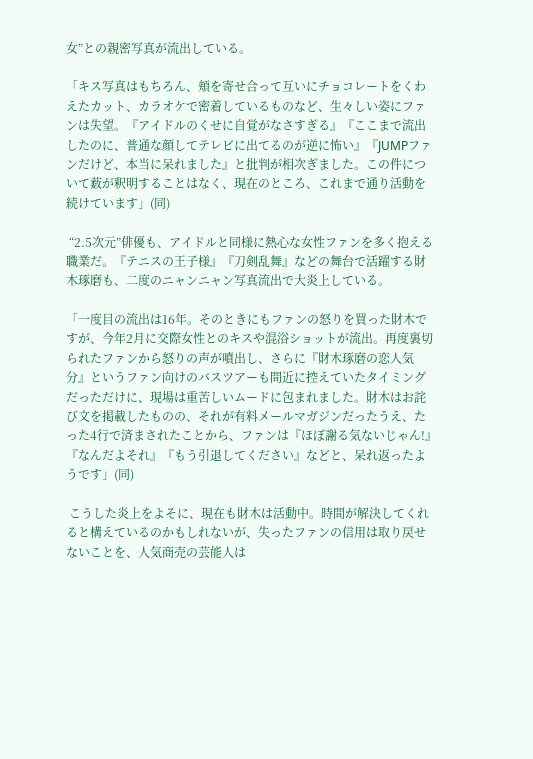女”との親密写真が流出している。

「キス写真はもちろん、頬を寄せ合って互いにチョコレートをくわえたカット、カラオケで密着しているものなど、生々しい姿にファンは失望。『アイドルのくせに自覚がなさすぎる』『ここまで流出したのに、普通な顔してテレビに出てるのが逆に怖い』『JUMPファンだけど、本当に呆れました』と批判が相次ぎました。この件について薮が釈明することはなく、現在のところ、これまで通り活動を続けています」(同)

 “2.5次元”俳優も、アイドルと同様に熱心な女性ファンを多く抱える職業だ。『テニスの王子様』『刀剣乱舞』などの舞台で活躍する財木琢磨も、二度のニャンニャン写真流出で大炎上している。

「一度目の流出は16年。そのときにもファンの怒りを買った財木ですが、今年2月に交際女性とのキスや混浴ショットが流出。再度裏切られたファンから怒りの声が噴出し、さらに『財木琢磨の恋人気分』というファン向けのバスツアーも間近に控えていたタイミングだっただけに、現場は重苦しいムードに包まれました。財木はお詫び文を掲載したものの、それが有料メールマガジンだったうえ、たった4行で済まされたことから、ファンは『ほぼ謝る気ないじゃん!』『なんだよそれ』『もう引退してください』などと、呆れ返ったようです」(同)

 こうした炎上をよそに、現在も財木は活動中。時間が解決してくれると構えているのかもしれないが、失ったファンの信用は取り戻せないことを、人気商売の芸能人は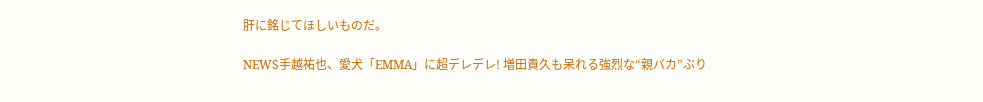肝に銘じてほしいものだ。

NEWS手越祐也、愛犬「EMMA」に超デレデレ! 増田貴久も呆れる強烈な“親バカ”ぶり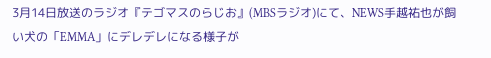3月14日放送のラジオ『テゴマスのらじお』(MBSラジオ)にて、NEWS手越祐也が飼い犬の「EMMA」にデレデレになる様子が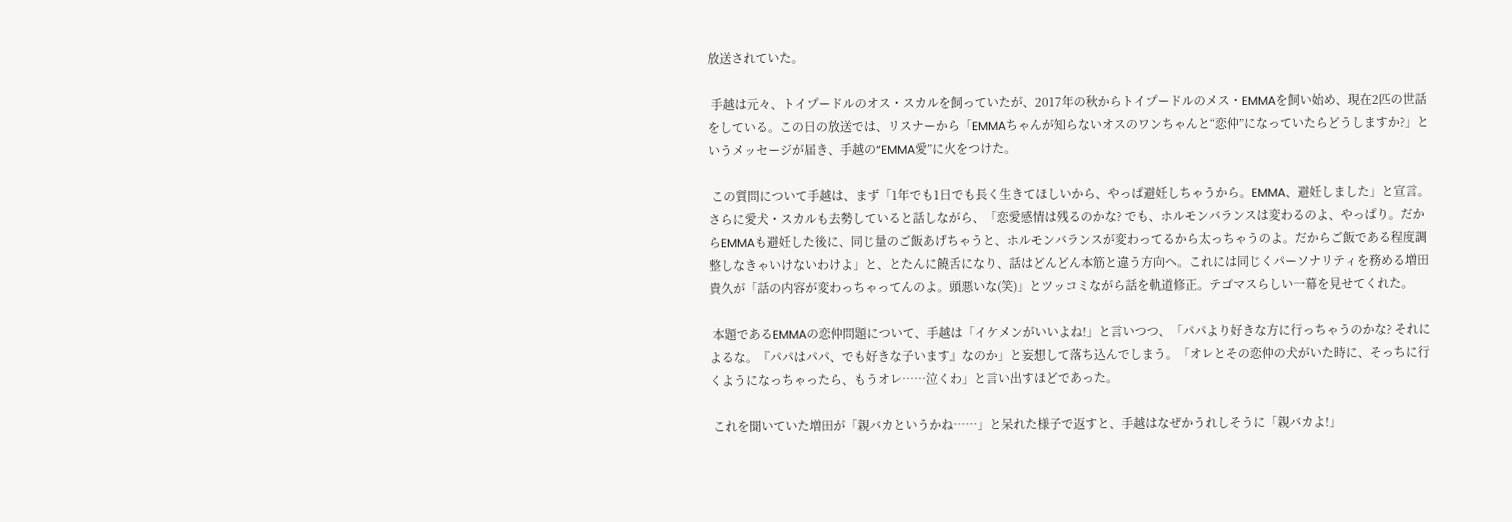放送されていた。

 手越は元々、トイプードルのオス・スカルを飼っていたが、2017年の秋からトイプードルのメス・EMMAを飼い始め、現在2匹の世話をしている。この日の放送では、リスナーから「EMMAちゃんが知らないオスのワンちゃんと“恋仲”になっていたらどうしますか?」というメッセージが届き、手越の“EMMA愛”に火をつけた。

 この質問について手越は、まず「1年でも1日でも長く生きてほしいから、やっぱ避妊しちゃうから。EMMA、避妊しました」と宣言。さらに愛犬・スカルも去勢していると話しながら、「恋愛感情は残るのかな? でも、ホルモンバランスは変わるのよ、やっぱり。だからEMMAも避妊した後に、同じ量のご飯あげちゃうと、ホルモンバランスが変わってるから太っちゃうのよ。だからご飯である程度調整しなきゃいけないわけよ」と、とたんに饒舌になり、話はどんどん本筋と違う方向へ。これには同じくパーソナリティを務める増田貴久が「話の内容が変わっちゃってんのよ。頭悪いな(笑)」とツッコミながら話を軌道修正。テゴマスらしい一幕を見せてくれた。

 本題であるEMMAの恋仲問題について、手越は「イケメンがいいよね!」と言いつつ、「パパより好きな方に行っちゃうのかな? それによるな。『パパはパパ、でも好きな子います』なのか」と妄想して落ち込んでしまう。「オレとその恋仲の犬がいた時に、そっちに行くようになっちゃったら、もうオレ……泣くわ」と言い出すほどであった。

 これを聞いていた増田が「親バカというかね……」と呆れた様子で返すと、手越はなぜかうれしそうに「親バカよ!」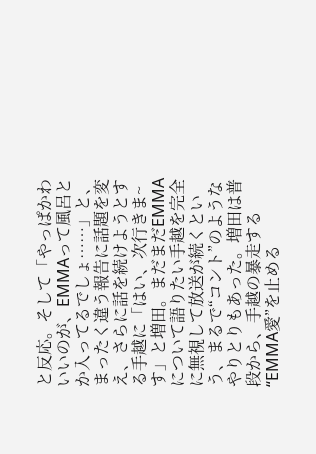と反応。そして「やっぱかわいいのが、EMMAって風呂とか入ってるでしょ……」と、まったく違う報告に話題を変え、さらに話を続けようとする手越に「はい、次行きま~す」と増田。まだまだEMMAについて語りたい手越を完全に無視して放送が続くという、まるで“コント”のようなやりとりもあった。増田は普段から、手越の暴走する“EMMA愛”を止める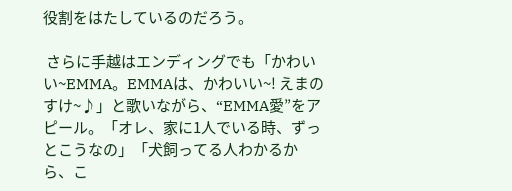役割をはたしているのだろう。

 さらに手越はエンディングでも「かわいい~EMMA。EMMAは、かわいい~! えまのすけ~♪」と歌いながら、“EMMA愛”をアピール。「オレ、家に1人でいる時、ずっとこうなの」「犬飼ってる人わかるから、こ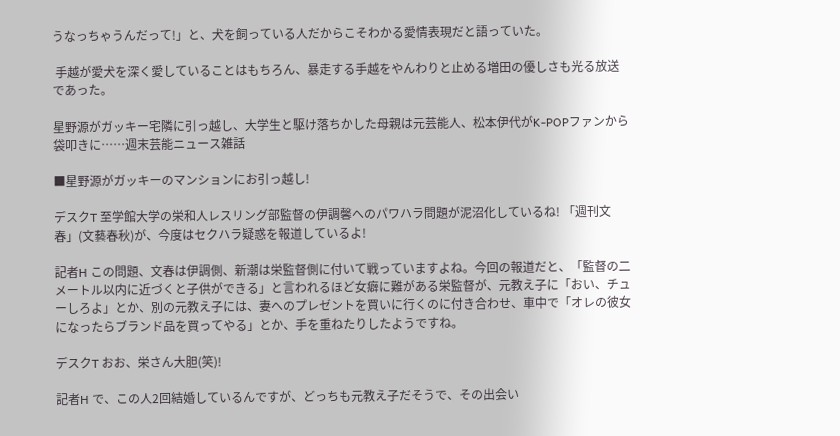うなっちゃうんだって!」と、犬を飼っている人だからこそわかる愛情表現だと語っていた。

 手越が愛犬を深く愛していることはもちろん、暴走する手越をやんわりと止める増田の優しさも光る放送であった。

星野源がガッキー宅隣に引っ越し、大学生と駆け落ちかした母親は元芸能人、松本伊代がK-POPファンから袋叩きに……週末芸能ニュース雑話

■星野源がガッキーのマンションにお引っ越し!

デスクT 至学館大学の栄和人レスリング部監督の伊調馨へのパワハラ問題が泥沼化しているね! 「週刊文春」(文藝春秋)が、今度はセクハラ疑惑を報道しているよ!

記者H この問題、文春は伊調側、新潮は栄監督側に付いて戦っていますよね。今回の報道だと、「監督の二メートル以内に近づくと子供ができる」と言われるほど女癖に難がある栄監督が、元教え子に「おい、チューしろよ」とか、別の元教え子には、妻へのプレゼントを買いに行くのに付き合わせ、車中で「オレの彼女になったらブランド品を買ってやる」とか、手を重ねたりしたようですね。

デスクT おお、栄さん大胆(笑)!

記者H で、この人2回結婚しているんですが、どっちも元教え子だそうで、その出会い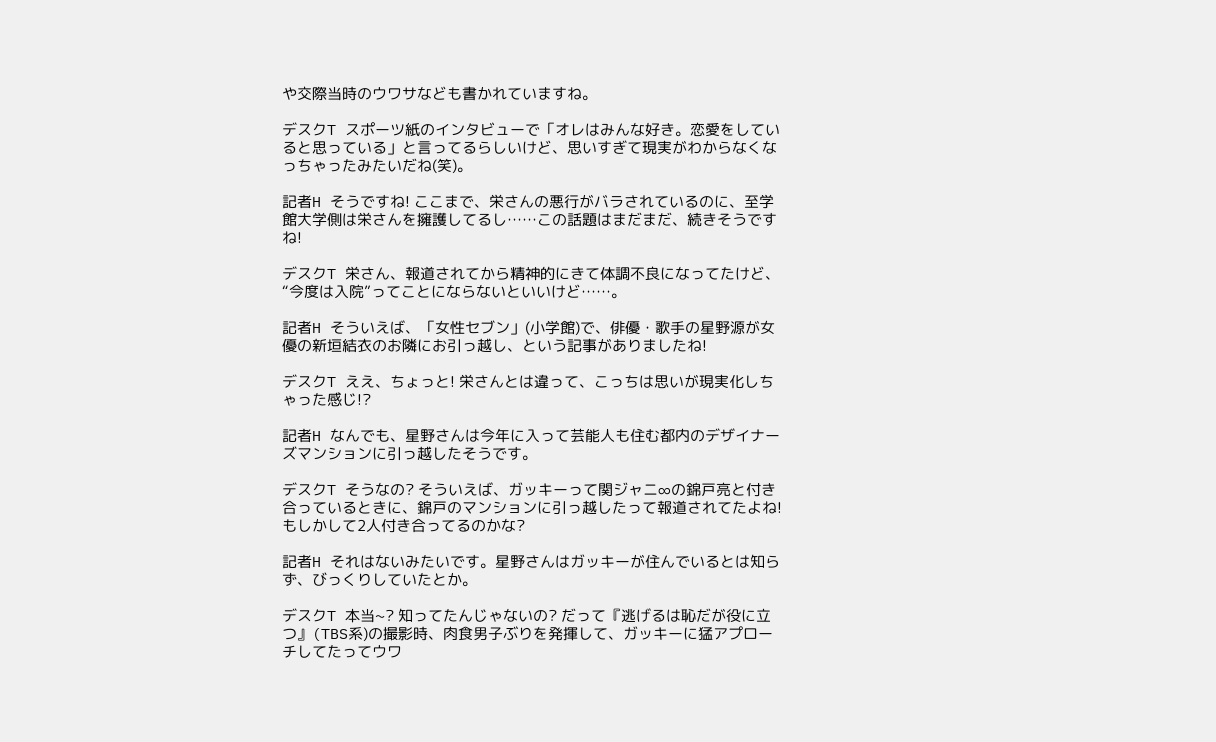や交際当時のウワサなども書かれていますね。

デスクT スポーツ紙のインタビューで「オレはみんな好き。恋愛をしていると思っている」と言ってるらしいけど、思いすぎて現実がわからなくなっちゃったみたいだね(笑)。

記者H そうですね! ここまで、栄さんの悪行がバラされているのに、至学館大学側は栄さんを擁護してるし……この話題はまだまだ、続きそうですね!

デスクT 栄さん、報道されてから精神的にきて体調不良になってたけど、“今度は入院”ってことにならないといいけど……。

記者H そういえば、「女性セブン」(小学館)で、俳優・歌手の星野源が女優の新垣結衣のお隣にお引っ越し、という記事がありましたね!

デスクT ええ、ちょっと! 栄さんとは違って、こっちは思いが現実化しちゃった感じ!?

記者H なんでも、星野さんは今年に入って芸能人も住む都内のデザイナーズマンションに引っ越したそうです。

デスクT そうなの? そういえば、ガッキーって関ジャニ∞の錦戸亮と付き合っているときに、錦戸のマンションに引っ越したって報道されてたよね! もしかして2人付き合ってるのかな?

記者H それはないみたいです。星野さんはガッキーが住んでいるとは知らず、びっくりしていたとか。

デスクT 本当~? 知ってたんじゃないの? だって『逃げるは恥だが役に立つ』(TBS系)の撮影時、肉食男子ぶりを発揮して、ガッキーに猛アプローチしてたってウワ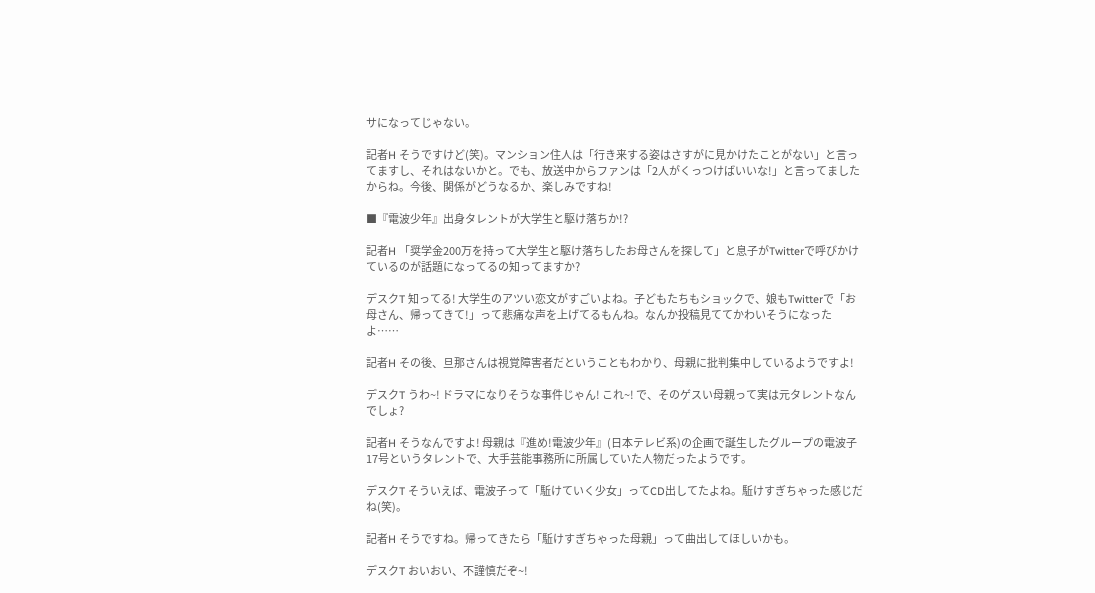サになってじゃない。

記者H そうですけど(笑)。マンション住人は「行き来する姿はさすがに見かけたことがない」と言ってますし、それはないかと。でも、放送中からファンは「2人がくっつけばいいな!」と言ってましたからね。今後、関係がどうなるか、楽しみですね!

■『電波少年』出身タレントが大学生と駆け落ちか!?

記者H 「奨学金200万を持って大学生と駆け落ちしたお母さんを探して」と息子がTwitterで呼びかけているのが話題になってるの知ってますか?

デスクT 知ってる! 大学生のアツい恋文がすごいよね。子どもたちもショックで、娘もTwitterで「お母さん、帰ってきて!」って悲痛な声を上げてるもんね。なんか投稿見ててかわいそうになったよ……

記者H その後、旦那さんは視覚障害者だということもわかり、母親に批判集中しているようですよ!

デスクT うわ~! ドラマになりそうな事件じゃん! これ~! で、そのゲスい母親って実は元タレントなんでしょ?

記者H そうなんですよ! 母親は『進め!電波少年』(日本テレビ系)の企画で誕生したグループの電波子17号というタレントで、大手芸能事務所に所属していた人物だったようです。

デスクT そういえば、電波子って「駈けていく少女」ってCD出してたよね。駈けすぎちゃった感じだね(笑)。

記者H そうですね。帰ってきたら「駈けすぎちゃった母親」って曲出してほしいかも。

デスクT おいおい、不謹慎だぞ~!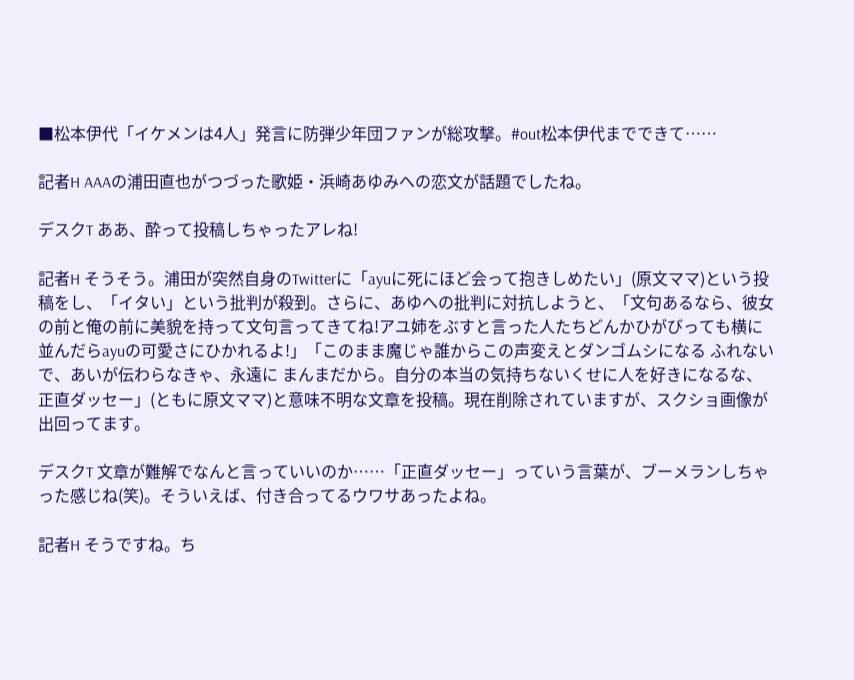■松本伊代「イケメンは4人」発言に防弾少年団ファンが総攻撃。#out松本伊代までできて……

記者H AAAの浦田直也がつづった歌姫・浜崎あゆみへの恋文が話題でしたね。

デスクT ああ、酔って投稿しちゃったアレね!

記者H そうそう。浦田が突然自身のTwitterに「ayuに死にほど会って抱きしめたい」(原文ママ)という投稿をし、「イタい」という批判が殺到。さらに、あゆへの批判に対抗しようと、「文句あるなら、彼女の前と俺の前に美貌を持って文句言ってきてね!アユ姉をぶすと言った人たちどんかひがびっても横に並んだらayuの可愛さにひかれるよ!」「このまま魔じゃ誰からこの声変えとダンゴムシになる ふれないで、あいが伝わらなきゃ、永遠に まんまだから。自分の本当の気持ちないくせに人を好きになるな、正直ダッセー」(ともに原文ママ)と意味不明な文章を投稿。現在削除されていますが、スクショ画像が出回ってます。

デスクT 文章が難解でなんと言っていいのか……「正直ダッセー」っていう言葉が、ブーメランしちゃった感じね(笑)。そういえば、付き合ってるウワサあったよね。

記者H そうですね。ち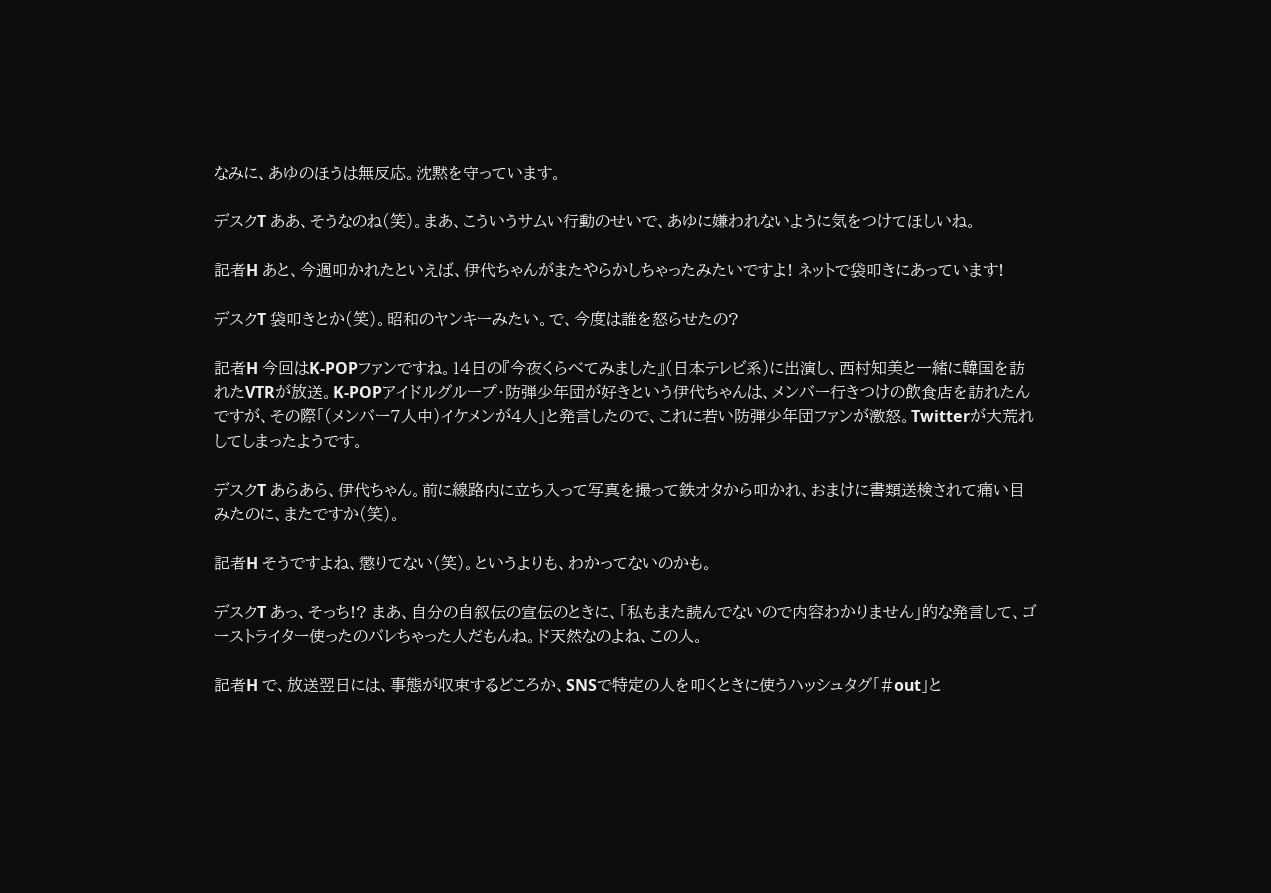なみに、あゆのほうは無反応。沈黙を守っています。

デスクT ああ、そうなのね(笑)。まあ、こういうサムい行動のせいで、あゆに嫌われないように気をつけてほしいね。

記者H あと、今週叩かれたといえば、伊代ちゃんがまたやらかしちゃったみたいですよ! ネットで袋叩きにあっています!

デスクT 袋叩きとか(笑)。昭和のヤンキーみたい。で、今度は誰を怒らせたの?

記者H 今回はK-POPファンですね。14日の『今夜くらべてみました』(日本テレビ系)に出演し、西村知美と一緒に韓国を訪れたVTRが放送。K-POPアイドルグループ・防弾少年団が好きという伊代ちゃんは、メンバー行きつけの飲食店を訪れたんですが、その際「(メンバー7人中)イケメンが4人」と発言したので、これに若い防弾少年団ファンが激怒。Twitterが大荒れしてしまったようです。

デスクT あらあら、伊代ちゃん。前に線路内に立ち入って写真を撮って鉄オタから叩かれ、おまけに書類送検されて痛い目みたのに、またですか(笑)。

記者H そうですよね、懲りてない(笑)。というよりも、わかってないのかも。

デスクT あっ、そっち!? まあ、自分の自叙伝の宣伝のときに、「私もまた読んでないので内容わかりません」的な発言して、ゴーストライター使ったのバレちゃった人だもんね。ド天然なのよね、この人。

記者H で、放送翌日には、事態が収束するどころか、SNSで特定の人を叩くときに使うハッシュタグ「#out」と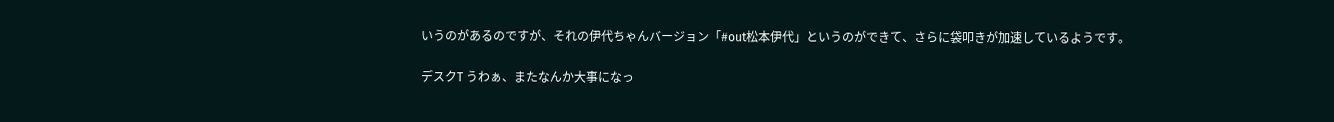いうのがあるのですが、それの伊代ちゃんバージョン「#out松本伊代」というのができて、さらに袋叩きが加速しているようです。

デスクT うわぁ、またなんか大事になっ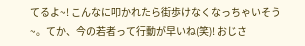てるよ~! こんなに叩かれたら街歩けなくなっちゃいそう~。てか、今の若者って行動が早いね(笑)! おじさ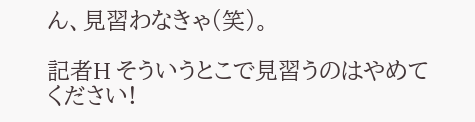ん、見習わなきゃ(笑)。

記者H そういうとこで見習うのはやめてください!